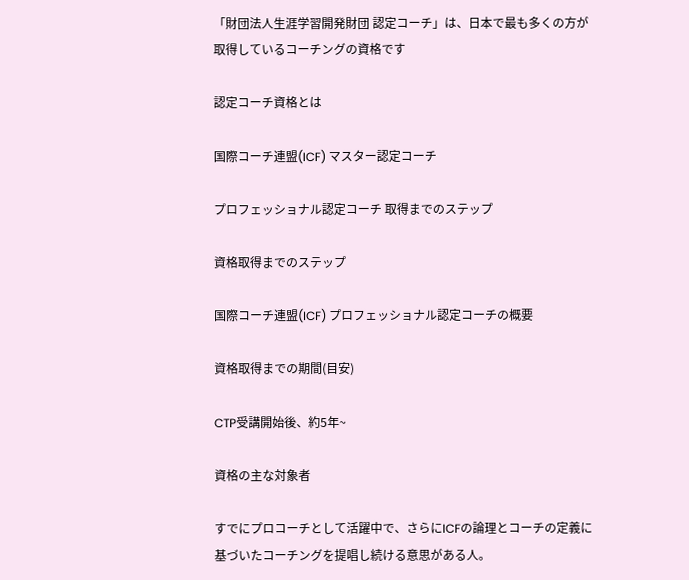「財団法人生涯学習開発財団 認定コーチ」は、日本で最も多くの方が取得しているコーチングの資格です

認定コーチ資格とは

国際コーチ連盟(ICF) マスター認定コーチ

プロフェッショナル認定コーチ 取得までのステップ

資格取得までのステップ

国際コーチ連盟(ICF) プロフェッショナル認定コーチの概要

資格取得までの期間(目安)

CTP受講開始後、約5年~

資格の主な対象者

すでにプロコーチとして活躍中で、さらにICFの論理とコーチの定義に基づいたコーチングを提唱し続ける意思がある人。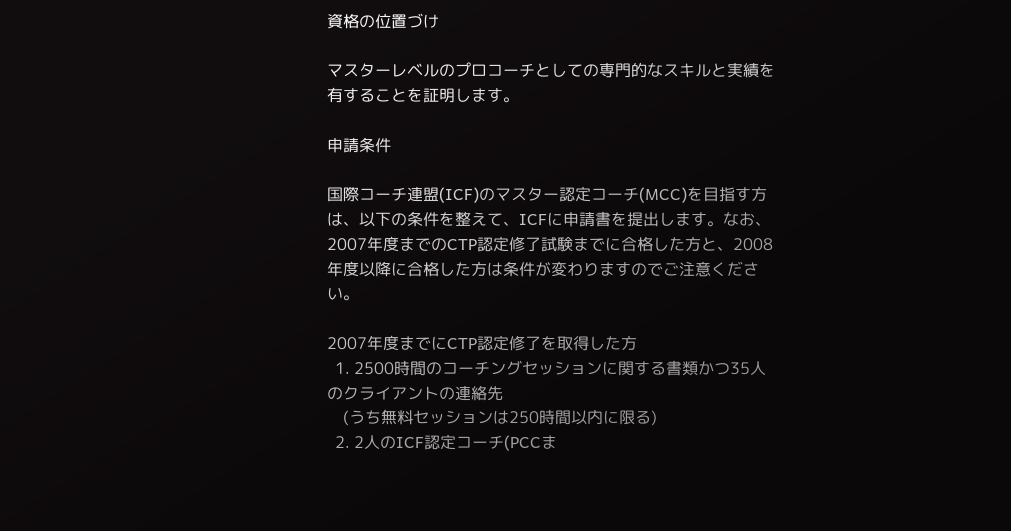資格の位置づけ

マスターレベルのプロコーチとしての専門的なスキルと実績を有することを証明します。

申請条件

国際コーチ連盟(ICF)のマスター認定コーチ(MCC)を目指す方は、以下の条件を整えて、ICFに申請書を提出します。なお、2007年度までのCTP認定修了試験までに合格した方と、2008年度以降に合格した方は条件が変わりますのでご注意ください。

2007年度までにCTP認定修了を取得した方
  1. 2500時間のコーチングセッションに関する書類かつ35人のクライアントの連絡先
    (うち無料セッションは250時間以内に限る)
  2. 2人のICF認定コーチ(PCCま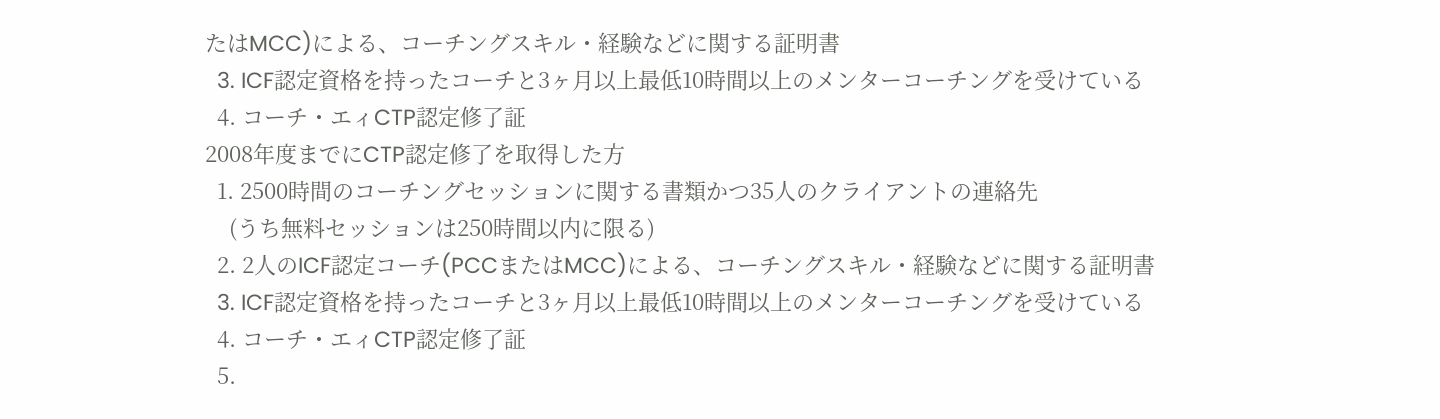たはMCC)による、コーチングスキル・経験などに関する証明書
  3. ICF認定資格を持ったコーチと3ヶ月以上最低10時間以上のメンターコーチングを受けている
  4. コーチ・エィCTP認定修了証
2008年度までにCTP認定修了を取得した方
  1. 2500時間のコーチングセッションに関する書類かつ35人のクライアントの連絡先
    (うち無料セッションは250時間以内に限る)
  2. 2人のICF認定コーチ(PCCまたはMCC)による、コーチングスキル・経験などに関する証明書
  3. ICF認定資格を持ったコーチと3ヶ月以上最低10時間以上のメンターコーチングを受けている
  4. コーチ・エィCTP認定修了証
  5.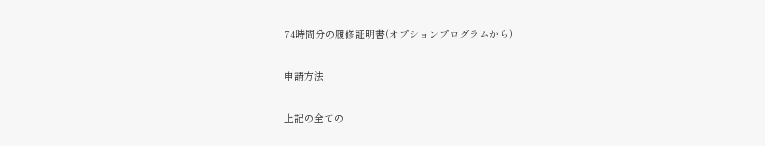74時間分の履修証明書(オプションプログラムから)

申請方法

上記の全ての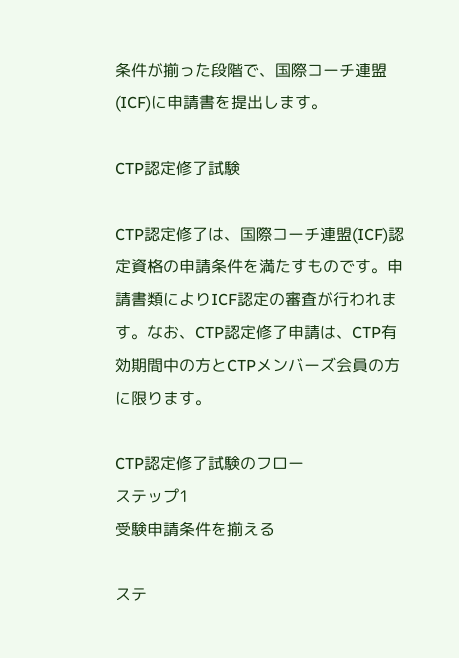条件が揃った段階で、国際コーチ連盟(ICF)に申請書を提出します。

CTP認定修了試験

CTP認定修了は、国際コーチ連盟(ICF)認定資格の申請条件を満たすものです。申請書類によりICF認定の審査が行われます。なお、CTP認定修了申請は、CTP有効期間中の方とCTPメンバーズ会員の方に限ります。

CTP認定修了試験のフロー
ステップ1
受験申請条件を揃える

ステ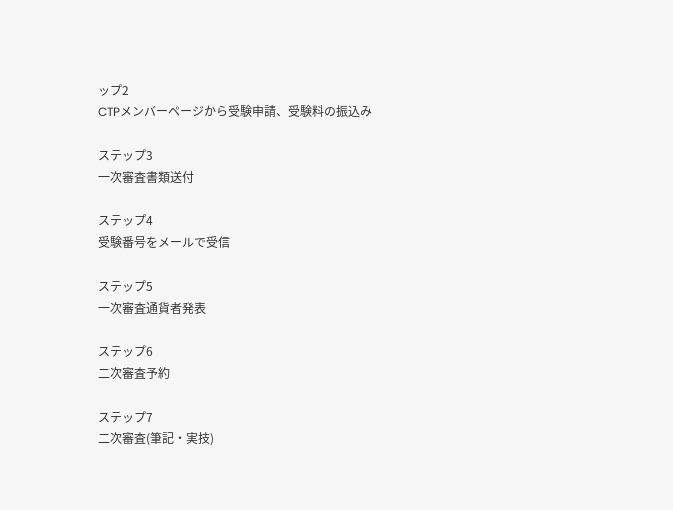ップ2
CTPメンバーページから受験申請、受験料の振込み

ステップ3
一次審査書類送付

ステップ4
受験番号をメールで受信

ステップ5
一次審査通貨者発表

ステップ6
二次審査予約

ステップ7
二次審査(筆記・実技)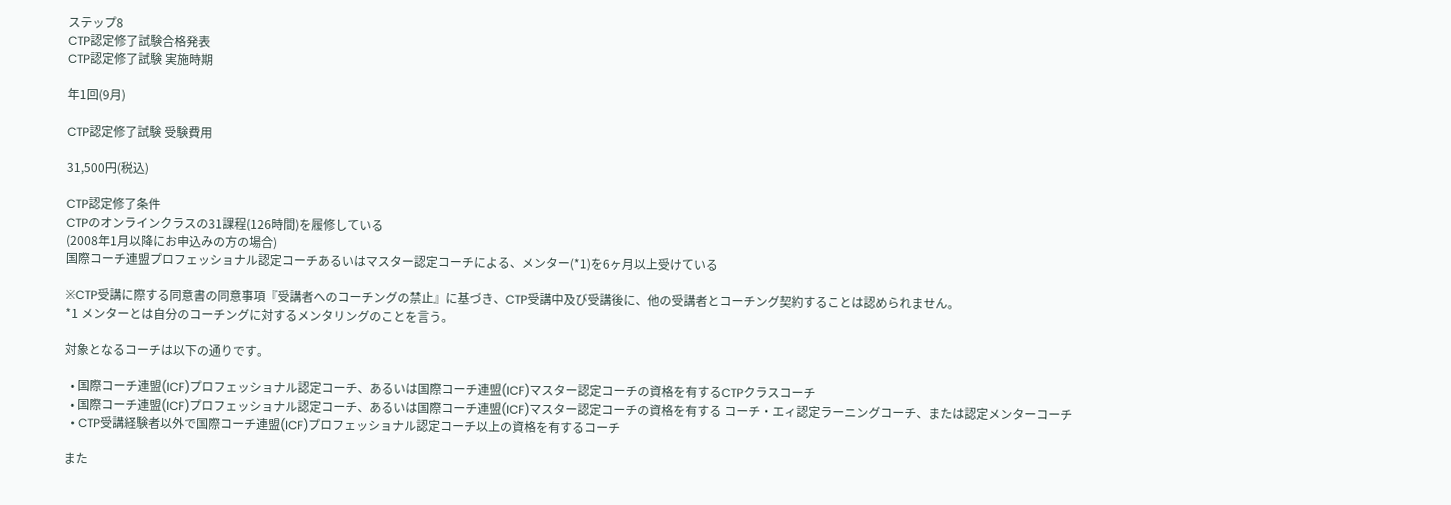ステップ8
CTP認定修了試験合格発表
CTP認定修了試験 実施時期

年1回(9月)

CTP認定修了試験 受験費用

31,500円(税込)

CTP認定修了条件
CTPのオンラインクラスの31課程(126時間)を履修している
(2008年1月以降にお申込みの方の場合)
国際コーチ連盟プロフェッショナル認定コーチあるいはマスター認定コーチによる、メンター(*1)を6ヶ月以上受けている

※CTP受講に際する同意書の同意事項『受講者へのコーチングの禁止』に基づき、CTP受講中及び受講後に、他の受講者とコーチング契約することは認められません。
*1 メンターとは自分のコーチングに対するメンタリングのことを言う。

対象となるコーチは以下の通りです。

  • 国際コーチ連盟(ICF)プロフェッショナル認定コーチ、あるいは国際コーチ連盟(ICF)マスター認定コーチの資格を有するCTPクラスコーチ
  • 国際コーチ連盟(ICF)プロフェッショナル認定コーチ、あるいは国際コーチ連盟(ICF)マスター認定コーチの資格を有する コーチ・エィ認定ラーニングコーチ、または認定メンターコーチ
  • CTP受講経験者以外で国際コーチ連盟(ICF)プロフェッショナル認定コーチ以上の資格を有するコーチ

また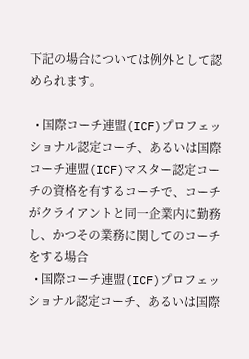下記の場合については例外として認められます。

  • 国際コーチ連盟(ICF)プロフェッショナル認定コーチ、あるいは国際コーチ連盟(ICF)マスター認定コーチの資格を有するコーチで、コーチがクライアントと同一企業内に勤務し、かつその業務に関してのコーチをする場合
  • 国際コーチ連盟(ICF)プロフェッショナル認定コーチ、あるいは国際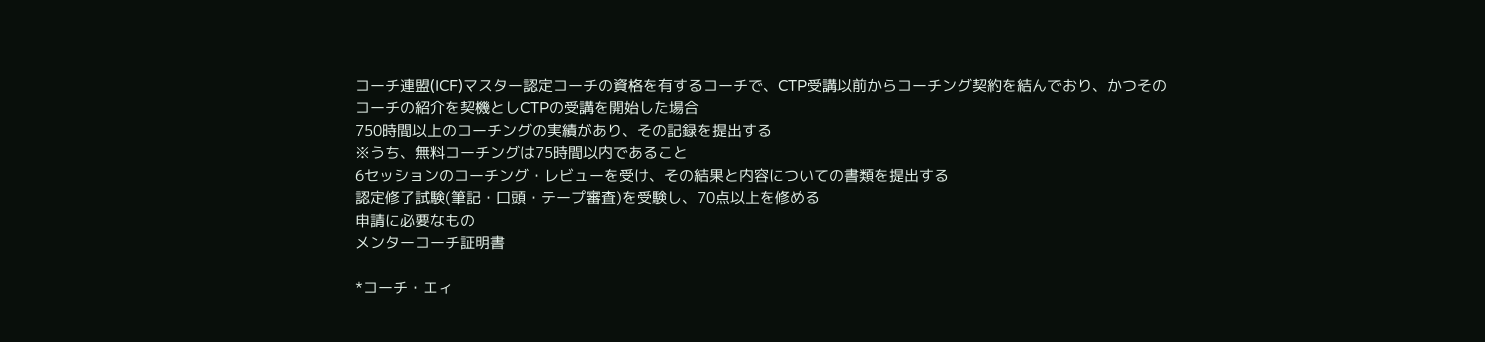コーチ連盟(ICF)マスター認定コーチの資格を有するコーチで、CTP受講以前からコーチング契約を結んでおり、かつそのコーチの紹介を契機としCTPの受講を開始した場合
750時間以上のコーチングの実績があり、その記録を提出する
※うち、無料コーチングは75時間以内であること
6セッションのコーチング・レビューを受け、その結果と内容についての書類を提出する
認定修了試験(筆記・口頭・テープ審査)を受験し、70点以上を修める
申請に必要なもの
メンターコーチ証明書

*コーチ・エィ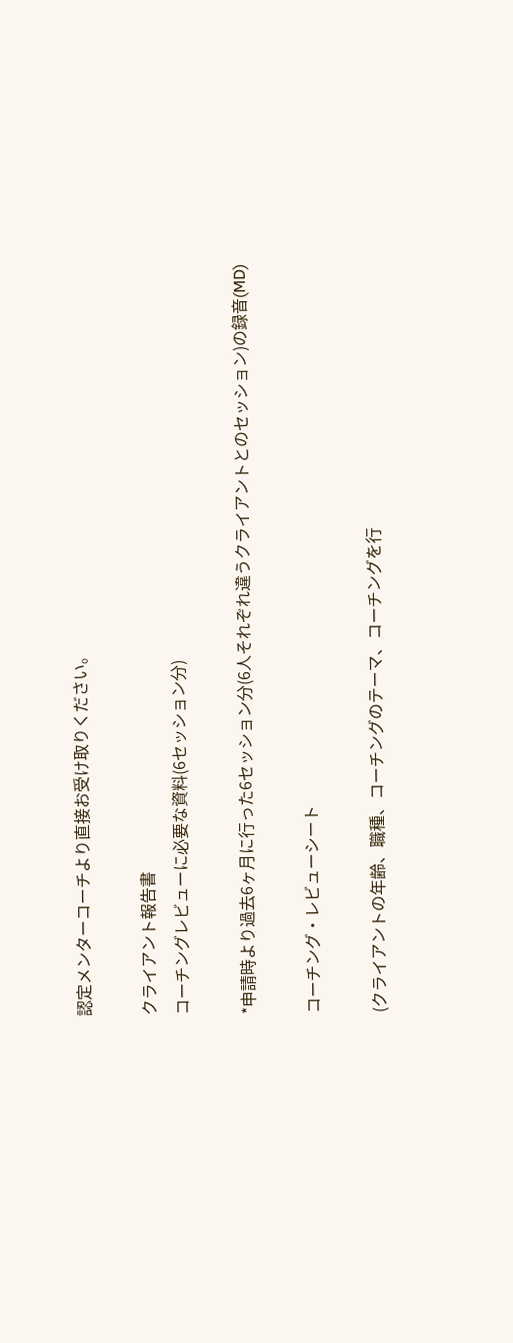認定メンターコーチより直接お受け取りください。

クライアント報告書
コーチングレビューに必要な資料(6セッション分)

*申請時より過去6ヶ月に行った6セッション分(6人それぞれ違うクライアントとのセッション)の録音(MD)

コーチング・レビューシート

(クライアントの年齢、職種、コーチングのテーマ、コーチングを行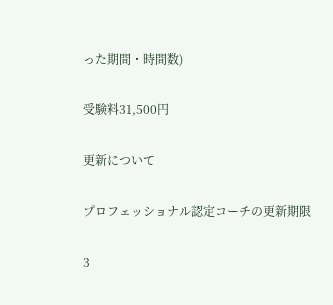った期間・時間数)

受験料31,500円

更新について

プロフェッショナル認定コーチの更新期限

3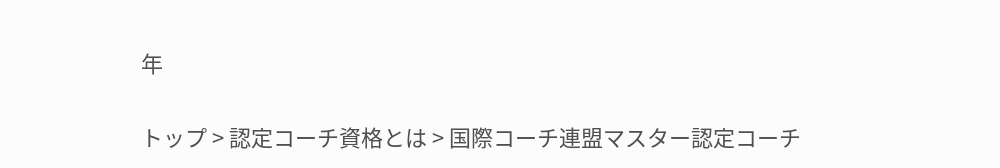年

トップ > 認定コーチ資格とは > 国際コーチ連盟マスター認定コーチ